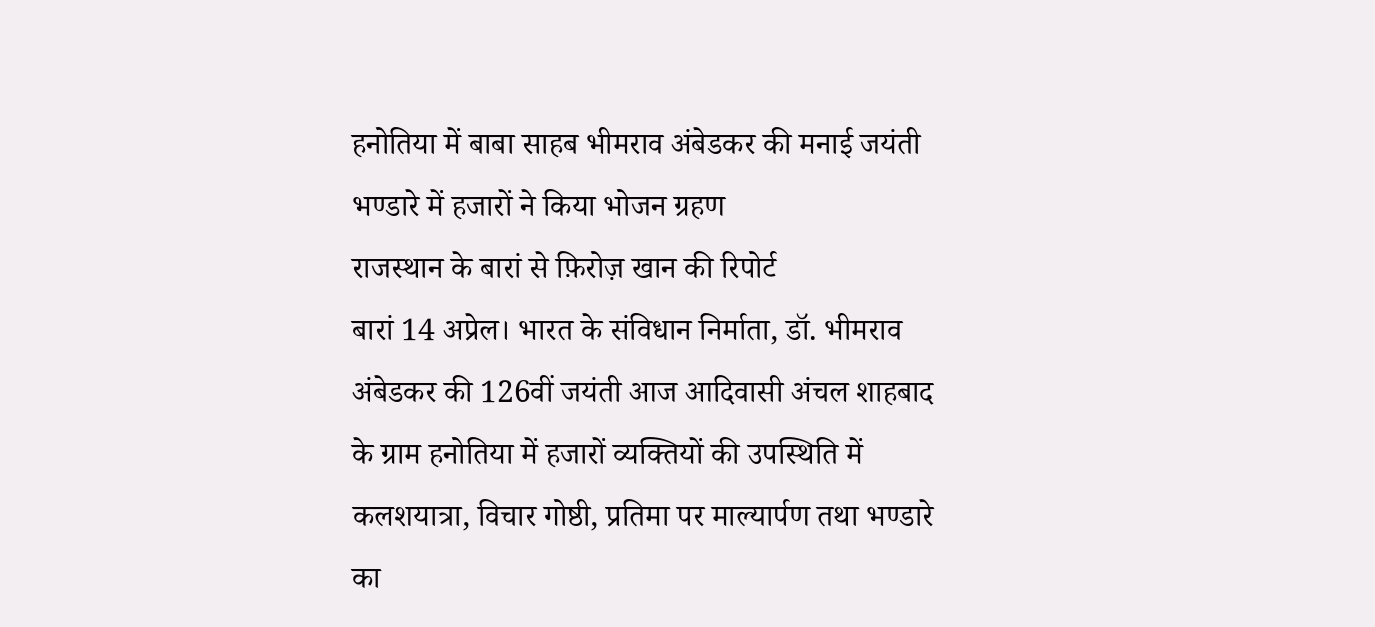हनोतिया में बाबा साहब भीमराव अंबेडकर की मनाई जयंती
भण्डारे में हजारों ने किया भोजन ग्रहण
राजस्थान के बारां से फ़िरोज़ खान की रिपोर्ट
बारां 14 अप्रेल। भारत के संविधान निर्माता, डॉ. भीमराव अंबेडकर की 126वीं जयंती आज आदिवासी अंचल शाहबाद के ग्राम हनोतिया में हजारों व्यक्तियों की उपस्थिति में कलशयात्रा, विचार गोष्ठी, प्रतिमा पर माल्यार्पण तथा भण्डारे का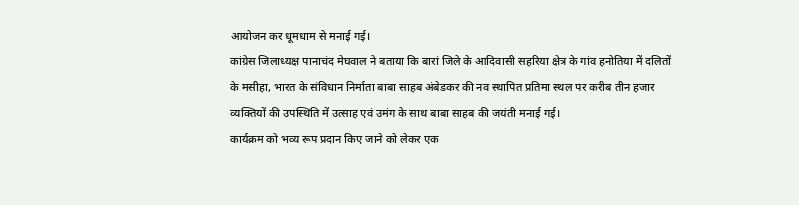आयोजन कर धूमधाम से मनाई गई।
कांग्रेस जिलाध्यक्ष पानाचंद मेघवाल ने बताया कि बारां जिले के आदिवासी सहरिया क्षेत्र के गांव हनोतिया में दलितों के मसीहा, भारत के संविधान निर्माता बाबा साहब अंबेडकर की नव स्थापित प्रतिमा स्थल पर करीब तीन हजार व्यक्तियों की उपस्थिति में उत्साह एवं उमंग के साथ बाबा साहब की जयंती मनाई गई।
कार्यक्रम को भव्य रूप प्रदान किए जाने को लेकर एक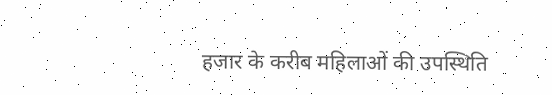हजार के करीब महिलाओं की उपस्थिति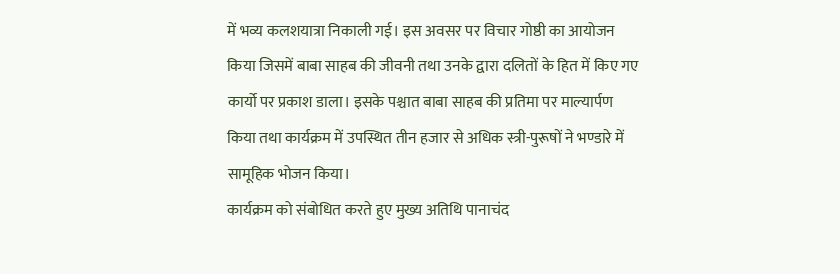में भव्य कलशयात्रा निकाली गई। इस अवसर पर विचार गोष्ठी का आयोजन किया जिसमें बाबा साहब की जीवनी तथा उनके द्वारा दलितों के हित में किए गए कार्यो पर प्रकाश डाला। इसके पश्चात बाबा साहब की प्रतिमा पर माल्यार्पण किया तथा कार्यक्रम में उपस्थित तीन हजार से अधिक स्त्री-पुरूषों ने भण्डारे में सामूहिक भोजन किया।
कार्यक्रम को संबोधित करते हुए मुख्य अतिथि पानाचंद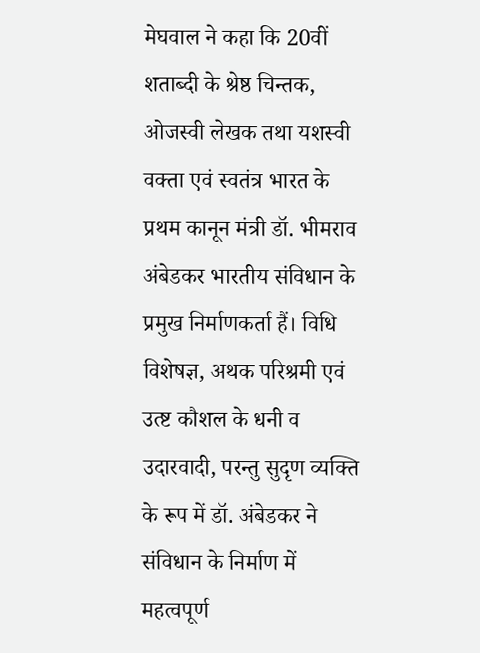मेघवाल ने कहा कि 20वीं शताब्दी के श्रेष्ठ चिन्तक, ओजस्वी लेखक तथा यशस्वी वक्ता एवं स्वतंत्र भारत के प्रथम कानून मंत्री डॉ. भीमराव अंबेडकर भारतीय संविधान के प्रमुख निर्माणकर्ता हैं। विधि विशेषज्ञ, अथक परिश्रमी एवं उत्ष्ट कौशल के धनी व उदारवादी, परन्तु सुदृण व्यक्ति के रूप में डॉ. अंबेडकर ने संविधान के निर्माण में महत्वपूर्ण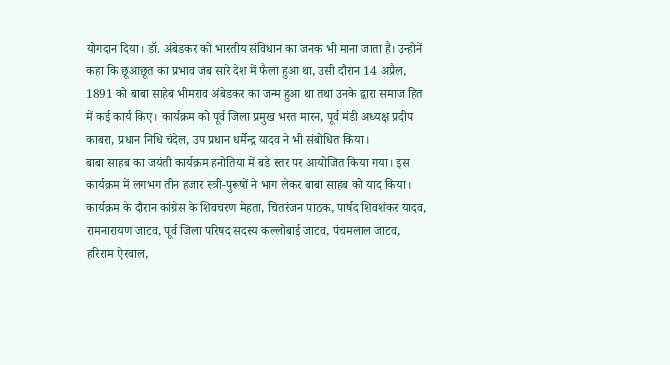योगदान दिया। डॉ. अंबेडकर को भारतीय संविधान का जनक भी माना जाता है। उन्होनें कहा कि छूआछूत का प्रभाव जब सारे देश में फैला हुआ था, उसी दौरान 14 अप्रैल, 1891 को बाबा साहेब भीमराव अंबेडकर का जन्म हुआ था तथा उनके द्वारा समाज हित में कई कार्य किए। कार्यक्रम को पूर्व जिला प्रमुख भरत मारन, पूर्व मंडी अध्यक्ष प्रदीप काबरा, प्रधान निधि चंदेल, उप प्रधान धर्मेन्द्र यादव ने भी संबोधित किया।
बाबा साहब का जयंती कार्यक्रम हनोतिया में बडे स्तर पर आयोजित किया गया। इस कार्यक्रम में लगभग तीन हजार स्त्री-पुरूषों ने भाग लेकर बाबा साहब को याद किया। कार्यक्रम के दौरान कांग्रेस के शिवचरण मेहता, चितरंजन पाठक, पार्षद शिवशंकर यादव, रामनारायण जाटव, पूर्व जिला परिषद सदस्य कल्लोबाई जाटव, पंचमलाल जाटव, हरिराम ऐरवाल,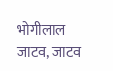भोगीलाल जाटव, जाटव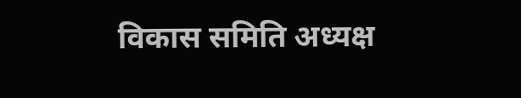विकास समिति अध्यक्ष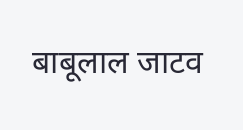बाबूलाल जाटव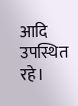आदि उपस्थित रहे।